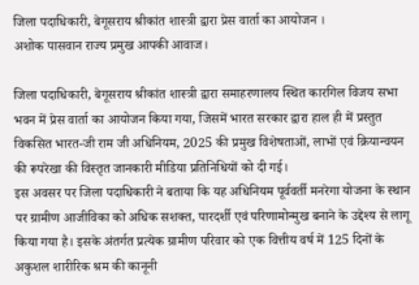जिला पदाधिकारी, बेगूसराय श्रीकांत शास्त्री द्वारा प्रेस वार्ता का आयोजन ।
अशोक पासवान राज्य प्रमुख आपकी आवाज।

जिला पदाधिकारी, बेगूसराय श्रीकांत शास्त्री द्वारा समाहरणालय स्थित कारगिल विजय सभा भवन में प्रेस वार्ता का आयोजन किया गया, जिसमें भारत सरकार द्वारा हाल ही में प्रस्तुत विकसित भारत-जी राम जी अधिनियम, 2025 की प्रमुख विशेषताओं, लाभों एवं क्रियान्वयन की रूपरेखा की विस्तृत जानकारी मीडिया प्रतिनिधियों को दी गई।
इस अवसर पर जिला पदाधिकारी ने बताया कि यह अधिनियम पूर्ववर्ती मनरेगा योजना के स्थान पर ग्रामीण आजीविका को अधिक सशक्त, पारदर्शी एवं परिणामोन्मुख बनाने के उद्देश्य से लागू किया गया है। इसके अंतर्गत प्रत्येक ग्रामीण परिवार को एक वित्तीय वर्ष में 125 दिनों के अकुशल शारीरिक श्रम की कानूनी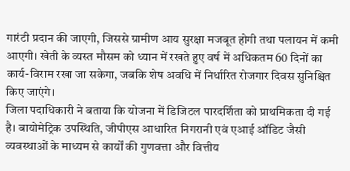गारंटी प्रदान की जाएगी, जिससे ग्रामीण आय सुरक्षा मजबूत होगी तथा पलायन में कमी आएगी। खेती के व्यस्त मौसम को ध्यान में रखते हुए वर्ष में अधिकतम 60 दिनों का कार्य-विराम रखा जा सकेगा, जबकि शेष अवधि में निर्धारित रोजगार दिवस सुनिश्चित किए जाएंगे।
जिला पदाधिकारी ने बताया कि योजना में डिजिटल पारदर्शिता को प्राथमिकता दी गई है। बायोमेट्रिक उपस्थिति, जीपीएस आधारित निगरानी एवं एआई ऑडिट जैसी व्यवस्थाओं के माध्यम से कार्यों की गुणवत्ता और वित्तीय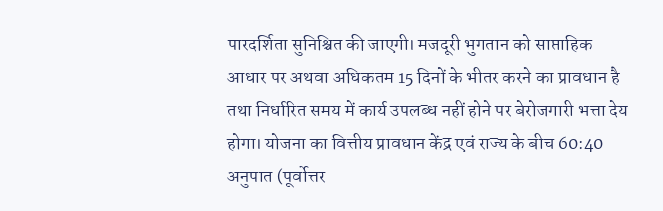पारदर्शिता सुनिश्चित की जाएगी। मजदूरी भुगतान को साप्ताहिक आधार पर अथवा अधिकतम 15 दिनों के भीतर करने का प्रावधान है तथा निर्धारित समय में कार्य उपलब्ध नहीं होने पर बेरोजगारी भत्ता देय होगा। योजना का वित्तीय प्रावधान केंद्र एवं राज्य के बीच 60:40 अनुपात (पूर्वोत्तर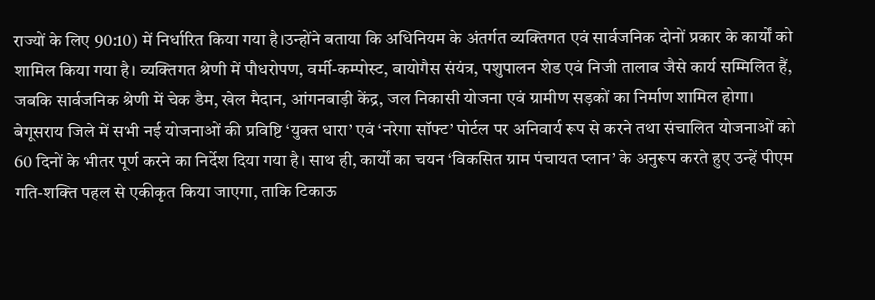राज्यों के लिए 90:10) में निर्धारित किया गया है।उन्होंने बताया कि अधिनियम के अंतर्गत व्यक्तिगत एवं सार्वजनिक दोनों प्रकार के कार्यों को शामिल किया गया है। व्यक्तिगत श्रेणी में पौधरोपण, वर्मी-कम्पोस्ट, बायोगैस संयंत्र, पशुपालन शेड एवं निजी तालाब जैसे कार्य सम्मिलित हैं, जबकि सार्वजनिक श्रेणी में चेक डैम, खेल मैदान, आंगनबाड़ी केंद्र, जल निकासी योजना एवं ग्रामीण सड़कों का निर्माण शामिल होगा।
बेगूसराय जिले में सभी नई योजनाओं की प्रविष्टि ‘युक्त धारा’ एवं ‘नरेगा सॉफ्ट’ पोर्टल पर अनिवार्य रूप से करने तथा संचालित योजनाओं को 60 दिनों के भीतर पूर्ण करने का निर्देश दिया गया है। साथ ही, कार्यों का चयन ‘विकसित ग्राम पंचायत प्लान’ के अनुरूप करते हुए उन्हें पीएम गति-शक्ति पहल से एकीकृत किया जाएगा, ताकि टिकाऊ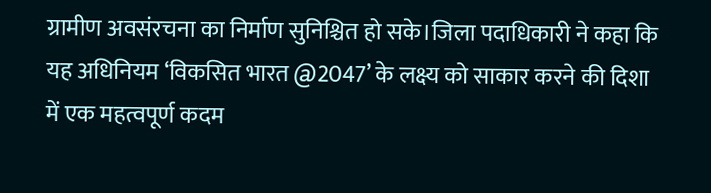ग्रामीण अवसंरचना का निर्माण सुनिश्चित हो सके।जिला पदाधिकारी ने कहा कि यह अधिनियम ‘विकसित भारत @2047’ के लक्ष्य को साकार करने की दिशा में एक महत्वपूर्ण कदम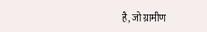है, जो ग्रामीण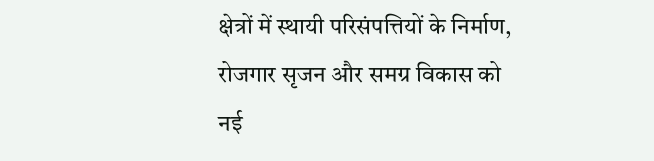क्षेत्रों में स्थायी परिसंपत्तियों के निर्माण, रोजगार सृजन और समग्र विकास को नई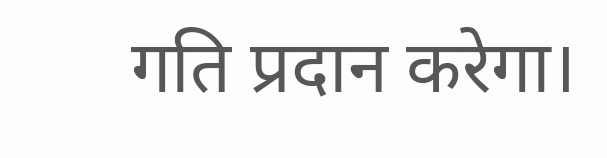गति प्रदान करेगा।